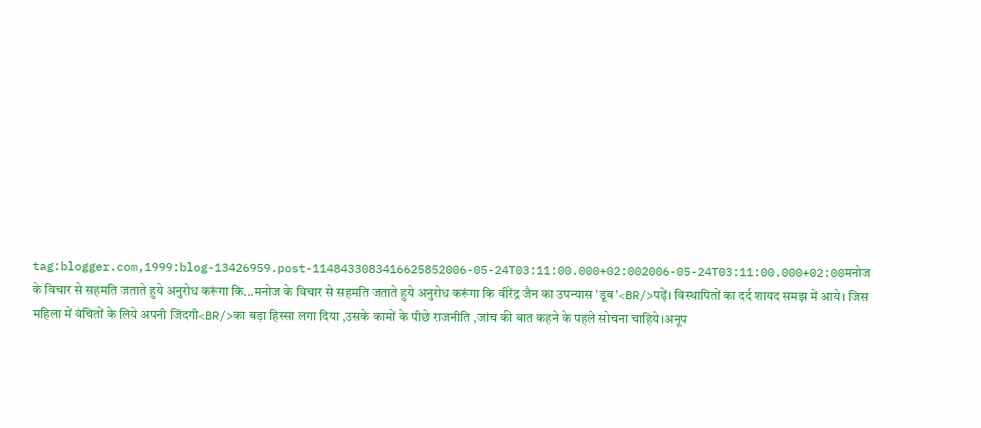tag:blogger.com,1999:blog-13426959.post-1148433083416625852006-05-24T03:11:00.000+02:002006-05-24T03:11:00.000+02:00मनोज के विचार से सहमति जताते हुये अनुरोध करूंगा कि...मनोज के विचार से सहमति जताते हुये अनुरोध करूंगा कि वीरेंद्र जैन का उपन्यास 'डूब'<BR/>पढ़ें। विस्थापितों का दर्द शायद समझ में आये। जिस महिला में वंचितों के लिये अपनी जिंदगी<BR/>का बड़ा हिस्सा लगा दिया ,उसके कामों के पीछे राजनीति ,जांच की बात कहने के पहले सोचना चाहिये।अनूप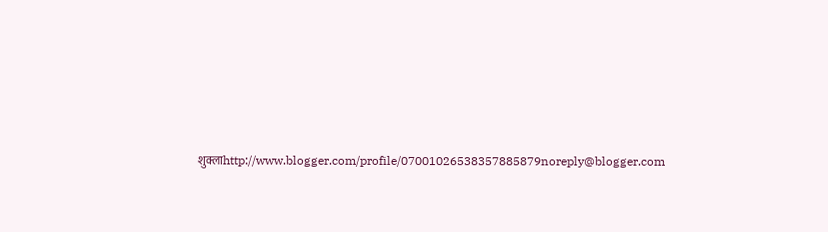शुक्लाhttp://www.blogger.com/profile/07001026538357885879noreply@blogger.com